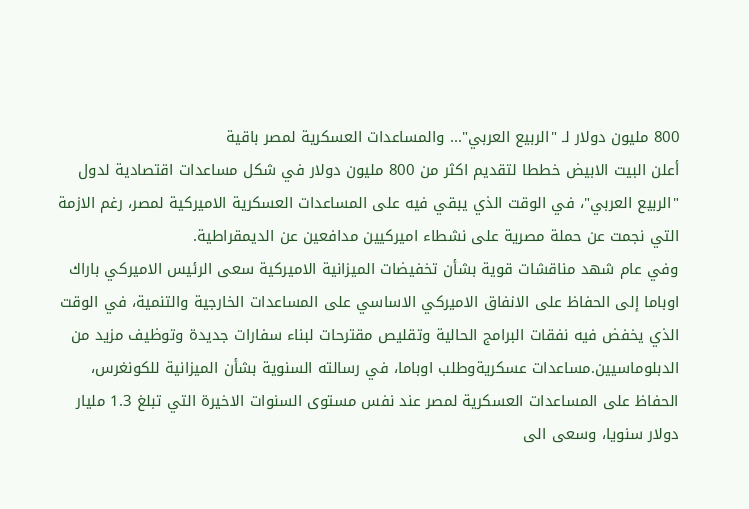800 مليون دولار لـ "الربيع العربي"... والمساعدات العسكرية لمصر باقية
أعلن البيت الابيض خططا لتقديم اكثر من 800 مليون دولار في شكل مساعدات اقتصادية لدول "الربيع العربي"، في الوقت الذي يبقي فيه على المساعدات العسكرية الاميركية لمصر، رغم الازمة التي نجمت عن حملة مصرية على نشطاء اميركيين مدافعين عن الديمقراطية.
وفي عام شهد مناقشات قوية بشأن تخفيضات الميزانية الاميركية سعى الرئيس الاميركي باراك اوباما إلى الحفاظ على الانفاق الاميركي الاساسي على المساعدات الخارجية والتنمية، في الوقت الذي يخفض فيه نفقات البرامج الحالية وتقليص مقترحات لبناء سفارات جديدة وتوظيف مزيد من الدبلوماسيين.مساعدات عسكريةوطلب اوباما، في رسالته السنوية بشأن الميزانية للكونغرس، الحفاظ على المساعدات العسكرية لمصر عند نفس مستوى السنوات الاخيرة التي تبلغ 1.3 مليار دولار سنويا، وسعى الى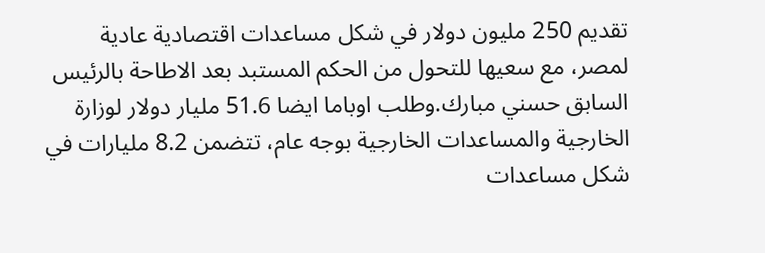تقديم 250 مليون دولار في شكل مساعدات اقتصادية عادية لمصر، مع سعيها للتحول من الحكم المستبد بعد الاطاحة بالرئيس السابق حسني مبارك.وطلب اوباما ايضا 51.6 مليار دولار لوزارة الخارجية والمساعدات الخارجية بوجه عام، تتضمن 8.2 مليارات في شكل مساعدات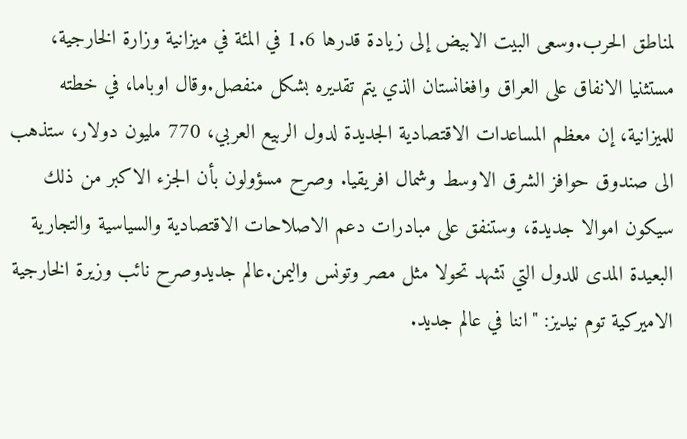لمناطق الحرب.وسعى البيت الابيض إلى زيادة قدرها 1.6 في المئة في ميزانية وزارة الخارجية، مستثنيا الانفاق على العراق وافغانستان الذي يتم تقديره بشكل منفصل.وقال اوباما، في خطته للميزانية، إن معظم المساعدات الاقتصادية الجديدة لدول الربيع العربي، 770 مليون دولار، ستذهب الى صندوق حوافز الشرق الاوسط وشمال افريقيا. وصرح مسؤولون بأن الجزء الاكبر من ذلك سيكون اموالا جديدة، وستنفق على مبادرات دعم الاصلاحات الاقتصادية والسياسية والتجارية البعيدة المدى للدول التي تشهد تحولا مثل مصر وتونس واليمن.عالم جديدوصرح نائب وزيرة الخارجية الاميركية توم نيديز: "اننا في عالم جديد.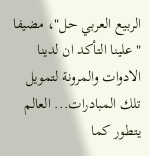الربيع العربي حل"، مضيفا "علينا التأكد ان لدينا الادوات والمرونة لتمويل تلك المبادرات... العالم يتطور كما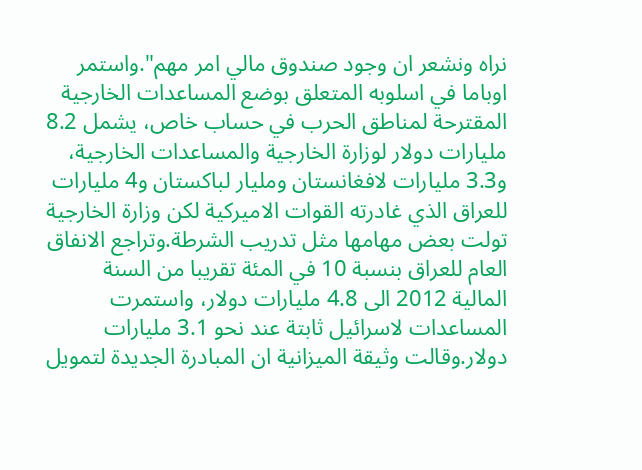نراه ونشعر ان وجود صندوق مالي امر مهم".واستمر اوباما في اسلوبه المتعلق بوضع المساعدات الخارجية المقترحة لمناطق الحرب في حساب خاص، يشمل 8.2 مليارات دولار لوزارة الخارجية والمساعدات الخارجية، و3.3 مليارات لافغانستان ومليار لباكستان و4 مليارات للعراق الذي غادرته القوات الاميركية لكن وزارة الخارجية تولت بعض مهامها مثل تدريب الشرطة.وتراجع الانفاق العام للعراق بنسبة 10 في المئة تقريبا من السنة المالية 2012 الى 4.8 مليارات دولار، واستمرت المساعدات لاسرائيل ثابتة عند نحو 3.1 مليارات دولار.وقالت وثيقة الميزانية ان المبادرة الجديدة لتمويل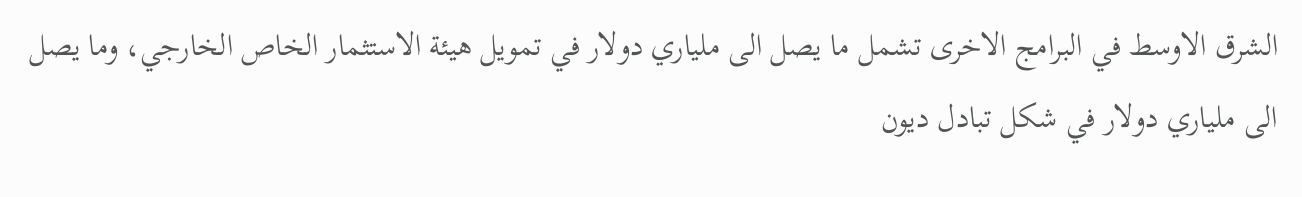الشرق الاوسط في البرامج الاخرى تشمل ما يصل الى ملياري دولار في تمويل هيئة الاستثمار الخاص الخارجي، وما يصل الى ملياري دولار في شكل تبادل ديون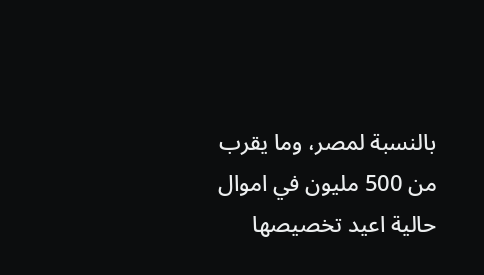بالنسبة لمصر، وما يقرب من 500 مليون في اموال حالية اعيد تخصيصها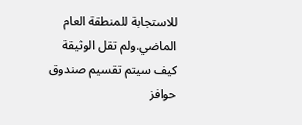للاستجابة للمنطقة العام الماضي.ولم تقل الوثيقة كيف سيتم تقسيم صندوق حوافز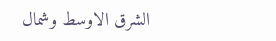الشرق الاوسط وشمال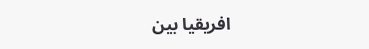افريقيا بين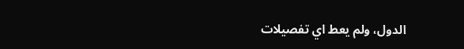الدول، ولم يعط اي تفصيلات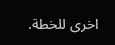اخرى للخطة.